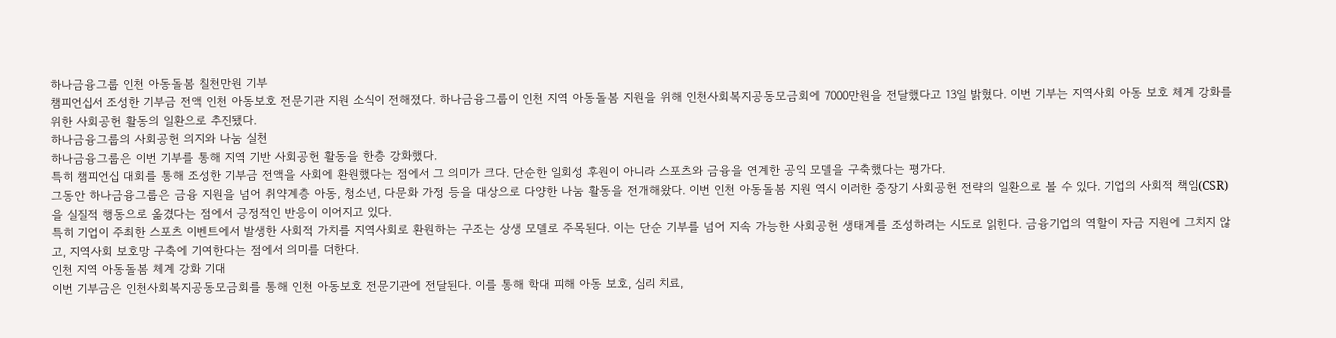하나금융그룹 인천 아동돌봄 칠천만원 기부
챔피언십서 조성한 기부금 전액 인천 아동보호 전문기관 지원 소식이 전해졌다. 하나금융그룹이 인천 지역 아동돌봄 지원을 위해 인천사회복지공동모금회에 7000만원을 전달했다고 13일 밝혔다. 이번 기부는 지역사회 아동 보호 체계 강화를 위한 사회공헌 활동의 일환으로 추진됐다.
하나금융그룹의 사회공헌 의지와 나눔 실천
하나금융그룹은 이번 기부를 통해 지역 기반 사회공헌 활동을 한층 강화했다.
특히 챔피언십 대회를 통해 조성한 기부금 전액을 사회에 환원했다는 점에서 그 의미가 크다. 단순한 일회성 후원이 아니라 스포츠와 금융을 연계한 공익 모델을 구축했다는 평가다.
그동안 하나금융그룹은 금융 지원을 넘어 취약계층 아동, 청소년, 다문화 가정 등을 대상으로 다양한 나눔 활동을 전개해왔다. 이번 인천 아동돌봄 지원 역시 이러한 중장기 사회공헌 전략의 일환으로 볼 수 있다. 기업의 사회적 책임(CSR)을 실질적 행동으로 옮겼다는 점에서 긍정적인 반응이 이어지고 있다.
특히 기업이 주최한 스포츠 이벤트에서 발생한 사회적 가치를 지역사회로 환원하는 구조는 상생 모델로 주목된다. 이는 단순 기부를 넘어 지속 가능한 사회공헌 생태계를 조성하려는 시도로 읽힌다. 금융기업의 역할이 자금 지원에 그치지 않고, 지역사회 보호망 구축에 기여한다는 점에서 의미를 더한다.
인천 지역 아동돌봄 체계 강화 기대
이번 기부금은 인천사회복지공동모금회를 통해 인천 아동보호 전문기관에 전달된다. 이를 통해 학대 피해 아동 보호, 심리 치료,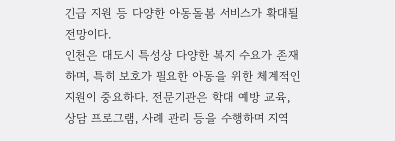긴급 지원 등 다양한 아동돌봄 서비스가 확대될 전망이다.
인천은 대도시 특성상 다양한 복지 수요가 존재하며, 특히 보호가 필요한 아동을 위한 체계적인 지원이 중요하다. 전문기관은 학대 예방 교육, 상담 프로그램, 사례 관리 등을 수행하며 지역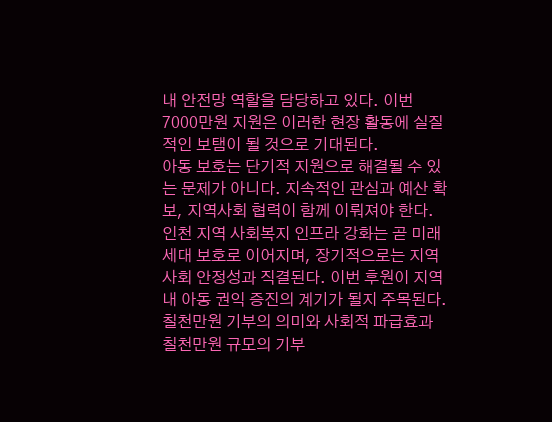내 안전망 역할을 담당하고 있다. 이번 7000만원 지원은 이러한 현장 활동에 실질적인 보탬이 될 것으로 기대된다.
아동 보호는 단기적 지원으로 해결될 수 있는 문제가 아니다. 지속적인 관심과 예산 확보, 지역사회 협력이 함께 이뤄져야 한다. 인천 지역 사회복지 인프라 강화는 곧 미래 세대 보호로 이어지며, 장기적으로는 지역 사회 안정성과 직결된다. 이번 후원이 지역 내 아동 권익 증진의 계기가 될지 주목된다.
칠천만원 기부의 의미와 사회적 파급효과
칠천만원 규모의 기부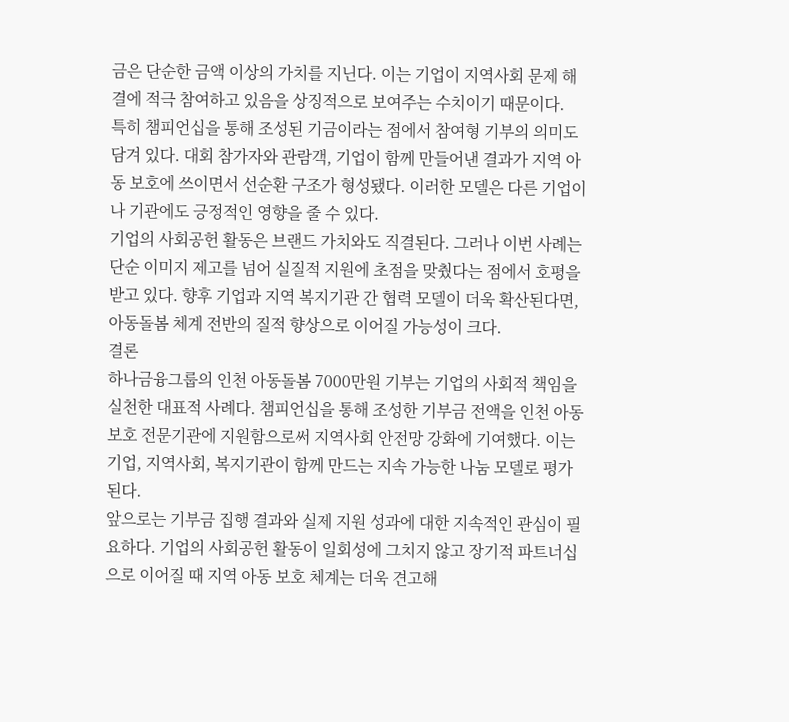금은 단순한 금액 이상의 가치를 지닌다. 이는 기업이 지역사회 문제 해결에 적극 참여하고 있음을 상징적으로 보여주는 수치이기 때문이다.
특히 챔피언십을 통해 조성된 기금이라는 점에서 참여형 기부의 의미도 담겨 있다. 대회 참가자와 관람객, 기업이 함께 만들어낸 결과가 지역 아동 보호에 쓰이면서 선순환 구조가 형성됐다. 이러한 모델은 다른 기업이나 기관에도 긍정적인 영향을 줄 수 있다.
기업의 사회공헌 활동은 브랜드 가치와도 직결된다. 그러나 이번 사례는 단순 이미지 제고를 넘어 실질적 지원에 초점을 맞췄다는 점에서 호평을 받고 있다. 향후 기업과 지역 복지기관 간 협력 모델이 더욱 확산된다면, 아동돌봄 체계 전반의 질적 향상으로 이어질 가능성이 크다.
결론
하나금융그룹의 인천 아동돌봄 7000만원 기부는 기업의 사회적 책임을 실천한 대표적 사례다. 챔피언십을 통해 조성한 기부금 전액을 인천 아동보호 전문기관에 지원함으로써 지역사회 안전망 강화에 기여했다. 이는 기업, 지역사회, 복지기관이 함께 만드는 지속 가능한 나눔 모델로 평가된다.
앞으로는 기부금 집행 결과와 실제 지원 성과에 대한 지속적인 관심이 필요하다. 기업의 사회공헌 활동이 일회성에 그치지 않고 장기적 파트너십으로 이어질 때 지역 아동 보호 체계는 더욱 견고해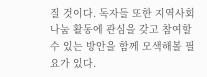질 것이다. 독자들 또한 지역사회 나눔 활동에 관심을 갖고 참여할 수 있는 방안을 함께 모색해볼 필요가 있다.